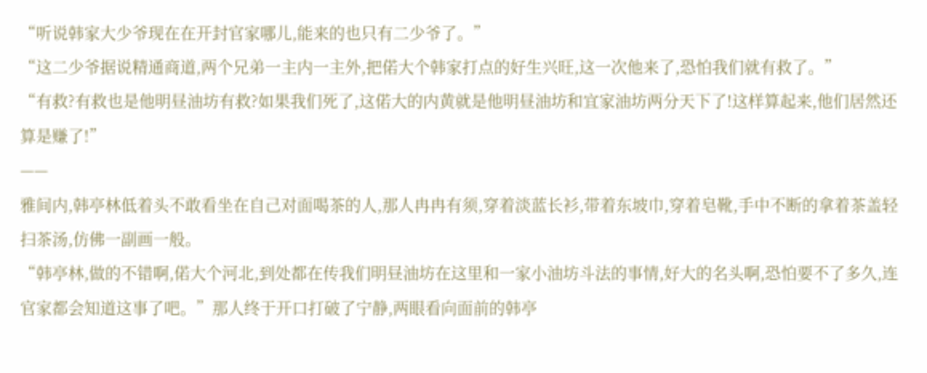“听说韩家大少爷现在在开封官家哪儿,能来的也只有二少爷了。”
“这二少爷据说精通商道,两个兄弟一主内一主外,把偌大个韩家打点的好生兴旺,这一次他来了,恐怕我们就有救了。”
“有救?有救也是他明昼油坊有救?如果我们死了,这偌大的内黄就是他明昼油坊和宜家油坊两分天下了!这样算起来,他们居然还算是赚了!”
——
雅间内,韩亭林低着头不敢看坐在自己对面喝茶的人,那人冉冉有须,穿着淡蓝长衫,带着东坡巾,穿着皂靴,手中不断的拿着茶盖轻扫茶汤,仿佛一副画一般。
“韩亭林,做的不错啊,偌大个河北,到处都在传我们明昼油坊在这里和一家小油坊斗法的事情,好大的名头啊,恐怕要不了多久,连官家都会知道这事了吧。”那人终于开口打破了宁静,两眼看向面前的韩亭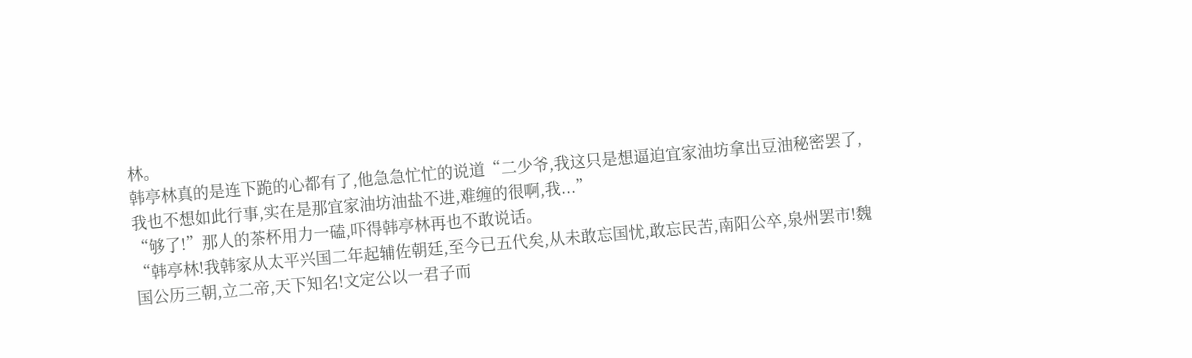林。
韩亭林真的是连下跪的心都有了,他急急忙忙的说道“二少爷,我这只是想逼迫宜家油坊拿出豆油秘密罢了,我也不想如此行事,实在是那宜家油坊油盐不进,难缠的很啊,我...”
“够了!”那人的茶杯用力一磕,吓得韩亭林再也不敢说话。
“韩亭林!我韩家从太平兴国二年起辅佐朝廷,至今已五代矣,从未敢忘国忧,敢忘民苦,南阳公卒,泉州罢市!魏国公历三朝,立二帝,天下知名!文定公以一君子而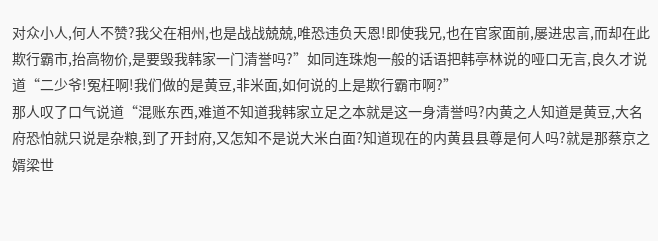对众小人,何人不赞?我父在相州,也是战战兢兢,唯恐违负天恩!即使我兄,也在官家面前,屡进忠言,而却在此欺行霸市,抬高物价,是要毁我韩家一门清誉吗?”如同连珠炮一般的话语把韩亭林说的哑口无言,良久才说道“二少爷!冤枉啊!我们做的是黄豆,非米面,如何说的上是欺行霸市啊?”
那人叹了口气说道“混账东西,难道不知道我韩家立足之本就是这一身清誉吗?内黄之人知道是黄豆,大名府恐怕就只说是杂粮,到了开封府,又怎知不是说大米白面?知道现在的内黄县县尊是何人吗?就是那蔡京之婿梁世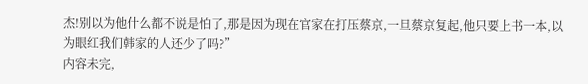杰!别以为他什么都不说是怕了,那是因为现在官家在打压蔡京,一旦蔡京复起,他只要上书一本,以为眼红我们韩家的人还少了吗?”
内容未完,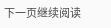下一页继续阅读